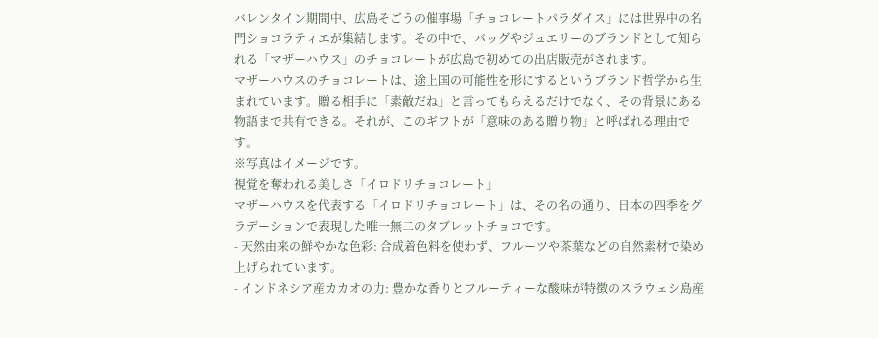バレンタイン期間中、広島そごうの催事場「チョコレートパラダイス」には世界中の名門ショコラティエが集結します。その中で、バッグやジュエリーのブランドとして知られる「マザーハウス」のチョコレートが広島で初めての出店販売がされます。
マザーハウスのチョコレートは、途上国の可能性を形にするというブランド哲学から生まれています。贈る相手に「素敵だね」と言ってもらえるだけでなく、その背景にある物語まで共有できる。それが、このギフトが「意味のある贈り物」と呼ばれる理由です。
※写真はイメージです。
視覚を奪われる美しさ「イロドリチョコレート」
マザーハウスを代表する「イロドリチョコレート」は、その名の通り、日本の四季をグラデーションで表現した唯一無二のタブレットチョコです。
- 天然由来の鮮やかな色彩: 合成着色料を使わず、フルーツや茶葉などの自然素材で染め上げられています。
- インドネシア産カカオの力: 豊かな香りとフルーティーな酸味が特徴のスラウェシ島産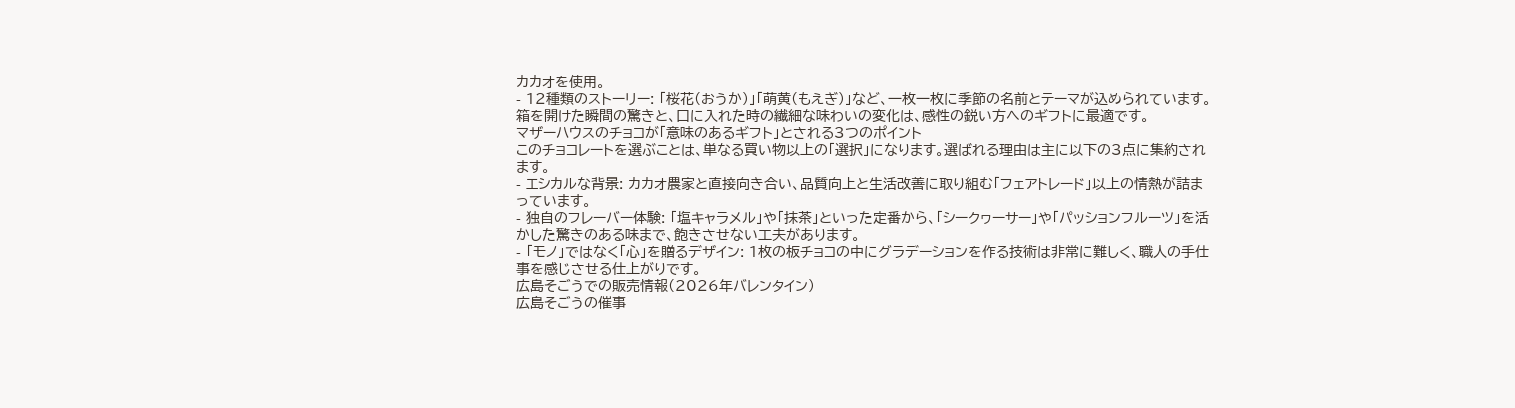カカオを使用。
- 12種類のストーリー: 「桜花(おうか)」「萌黄(もえぎ)」など、一枚一枚に季節の名前とテーマが込められています。
箱を開けた瞬間の驚きと、口に入れた時の繊細な味わいの変化は、感性の鋭い方へのギフトに最適です。
マザーハウスのチョコが「意味のあるギフト」とされる3つのポイント
このチョコレートを選ぶことは、単なる買い物以上の「選択」になります。選ばれる理由は主に以下の3点に集約されます。
- エシカルな背景: カカオ農家と直接向き合い、品質向上と生活改善に取り組む「フェアトレード」以上の情熱が詰まっています。
- 独自のフレーバー体験: 「塩キャラメル」や「抹茶」といった定番から、「シークヮーサー」や「パッションフルーツ」を活かした驚きのある味まで、飽きさせない工夫があります。
- 「モノ」ではなく「心」を贈るデザイン: 1枚の板チョコの中にグラデーションを作る技術は非常に難しく、職人の手仕事を感じさせる仕上がりです。
広島そごうでの販売情報(2026年バレンタイン)
広島そごうの催事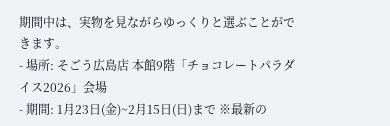期間中は、実物を見ながらゆっくりと選ぶことができます。
- 場所: そごう広島店 本館9階「チョコレートパラダイス2026」会場
- 期間: 1月23日(金)~2月15日(日)まで ※最新の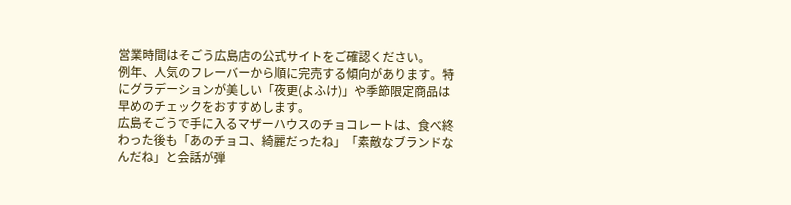営業時間はそごう広島店の公式サイトをご確認ください。
例年、人気のフレーバーから順に完売する傾向があります。特にグラデーションが美しい「夜更(よふけ)」や季節限定商品は早めのチェックをおすすめします。
広島そごうで手に入るマザーハウスのチョコレートは、食べ終わった後も「あのチョコ、綺麗だったね」「素敵なブランドなんだね」と会話が弾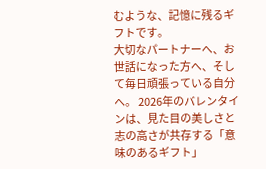むような、記憶に残るギフトです。
大切なパートナーへ、お世話になった方へ、そして毎日頑張っている自分へ。 2026年のバレンタインは、見た目の美しさと志の高さが共存する「意味のあるギフト」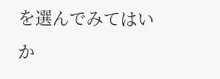を選んでみてはいか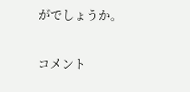がでしょうか。


コメント